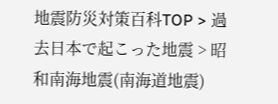地震防災対策百科TOP > 過去日本で起こった地震 > 昭和南海地震(南海道地震)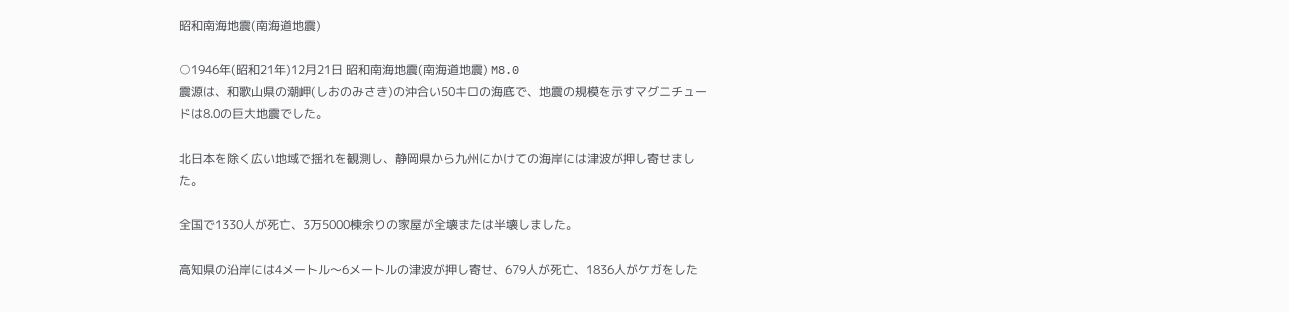昭和南海地震(南海道地震)

○1946年(昭和21年)12月21日 昭和南海地震(南海道地震) M8.0
震源は、和歌山県の潮岬(しおのみさき)の沖合い50キロの海底で、地震の規模を示すマグニチュードは8.0の巨大地震でした。

北日本を除く広い地域で揺れを観測し、静岡県から九州にかけての海岸には津波が押し寄せました。

全国で1330人が死亡、3万5000棟余りの家屋が全壊または半壊しました。

高知県の沿岸には4メートル〜6メートルの津波が押し寄せ、679人が死亡、1836人がケガをした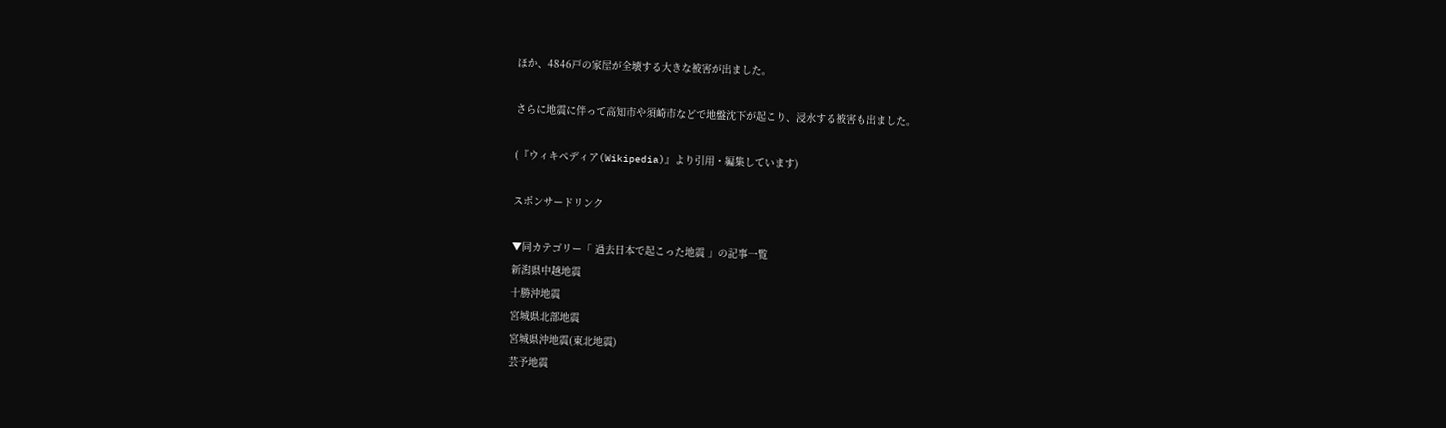ほか、4846戸の家屋が全壊する大きな被害が出ました。

さらに地震に伴って高知市や須崎市などで地盤沈下が起こり、浸水する被害も出ました。

(『ウィキペディア(Wikipedia)』より引用・編集しています)

スポンサードリンク

▼同カテゴリー「 過去日本で起こった地震 」の記事一覧
新潟県中越地震
十勝沖地震
宮城県北部地震
宮城県沖地震(東北地震)
芸予地震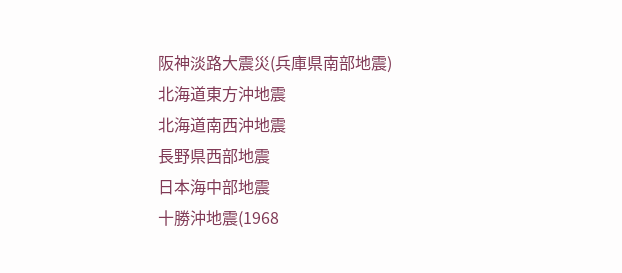阪神淡路大震災(兵庫県南部地震)
北海道東方沖地震
北海道南西沖地震
長野県西部地震
日本海中部地震
十勝沖地震(1968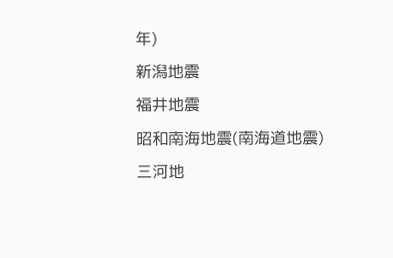年)
新潟地震
福井地震
昭和南海地震(南海道地震)
三河地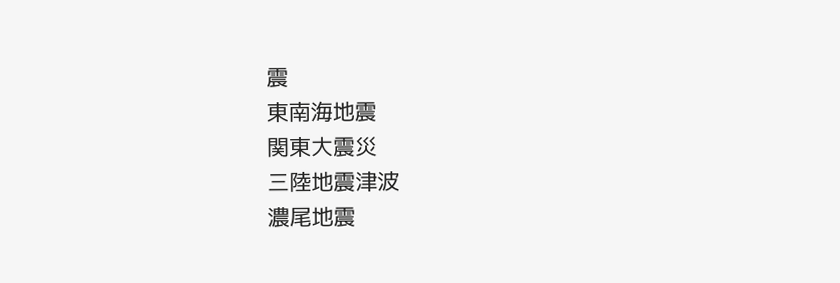震
東南海地震
関東大震災
三陸地震津波
濃尾地震